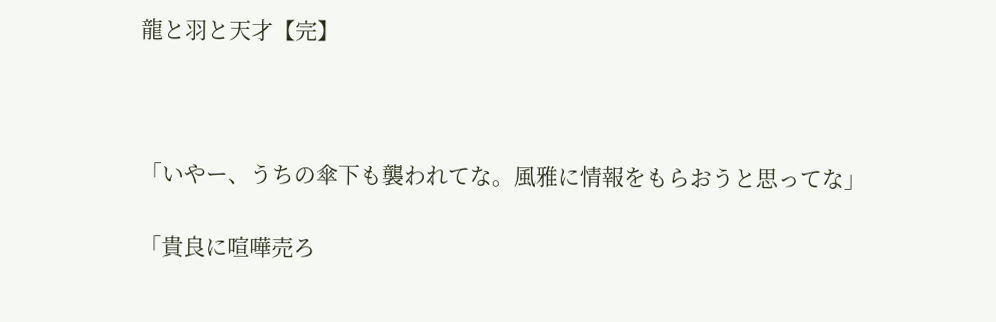龍と羽と天才【完】



「いやー、うちの傘下も襲われてな。風雅に情報をもらおうと思ってな」

「貴良に喧嘩売ろ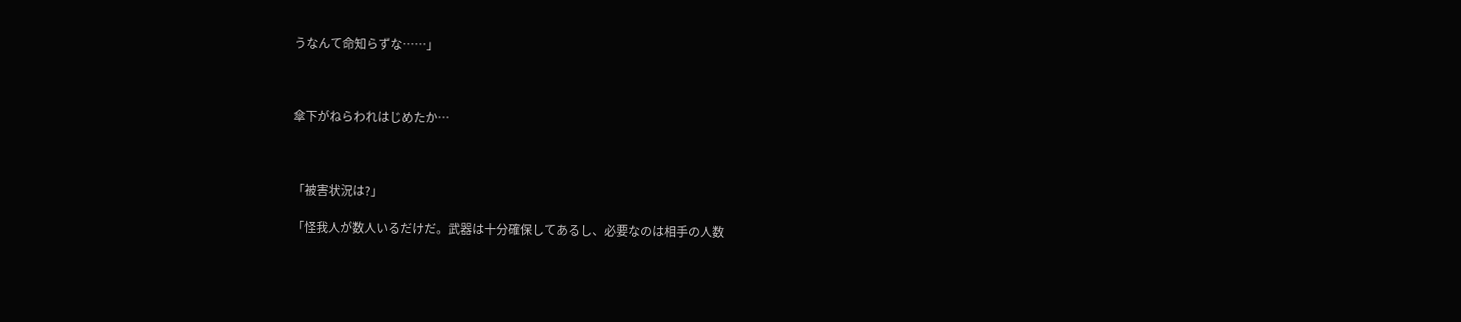うなんて命知らずな……」



傘下がねらわれはじめたか…



「被害状況は?」

「怪我人が数人いるだけだ。武器は十分確保してあるし、必要なのは相手の人数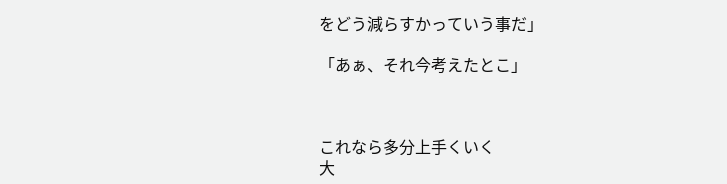をどう減らすかっていう事だ」

「あぁ、それ今考えたとこ」



これなら多分上手くいく
大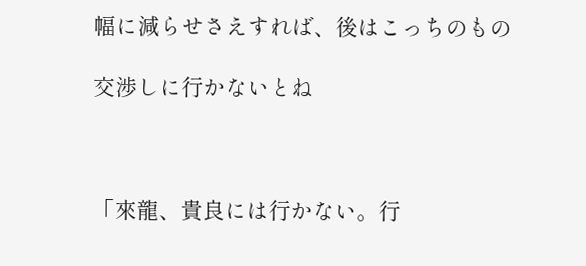幅に減らせさえすれば、後はこっちのもの

交渉しに行かないとね



「來龍、貴良には行かない。行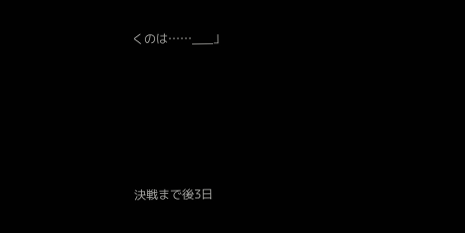くのは……___」






決戦まで後3日